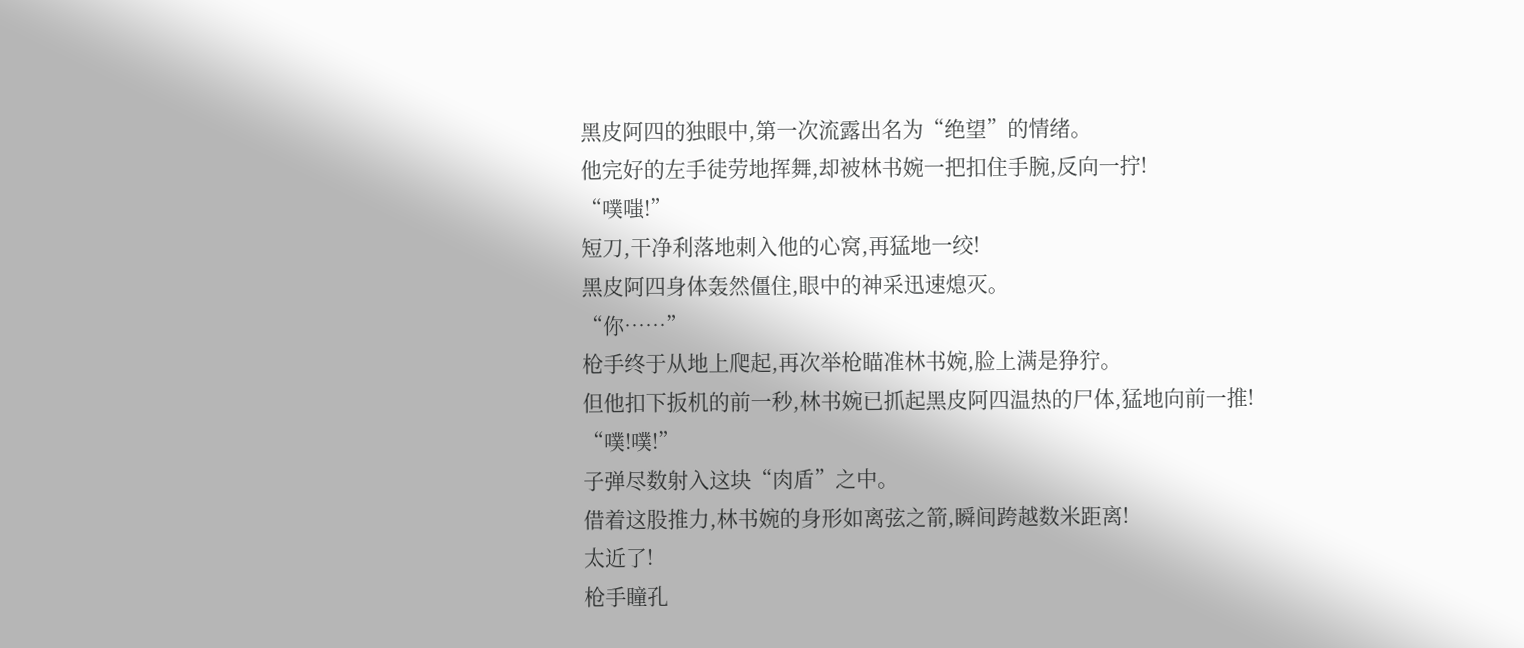黑皮阿四的独眼中,第一次流露出名为“绝望”的情绪。
他完好的左手徒劳地挥舞,却被林书婉一把扣住手腕,反向一拧!
“噗嗤!”
短刀,干净利落地刺入他的心窝,再猛地一绞!
黑皮阿四身体轰然僵住,眼中的神采迅速熄灭。
“你……”
枪手终于从地上爬起,再次举枪瞄准林书婉,脸上满是狰狞。
但他扣下扳机的前一秒,林书婉已抓起黑皮阿四温热的尸体,猛地向前一推!
“噗!噗!”
子弹尽数射入这块“肉盾”之中。
借着这股推力,林书婉的身形如离弦之箭,瞬间跨越数米距离!
太近了!
枪手瞳孔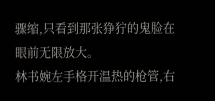骤缩,只看到那张狰狞的鬼脸在眼前无限放大。
林书婉左手格开温热的枪管,右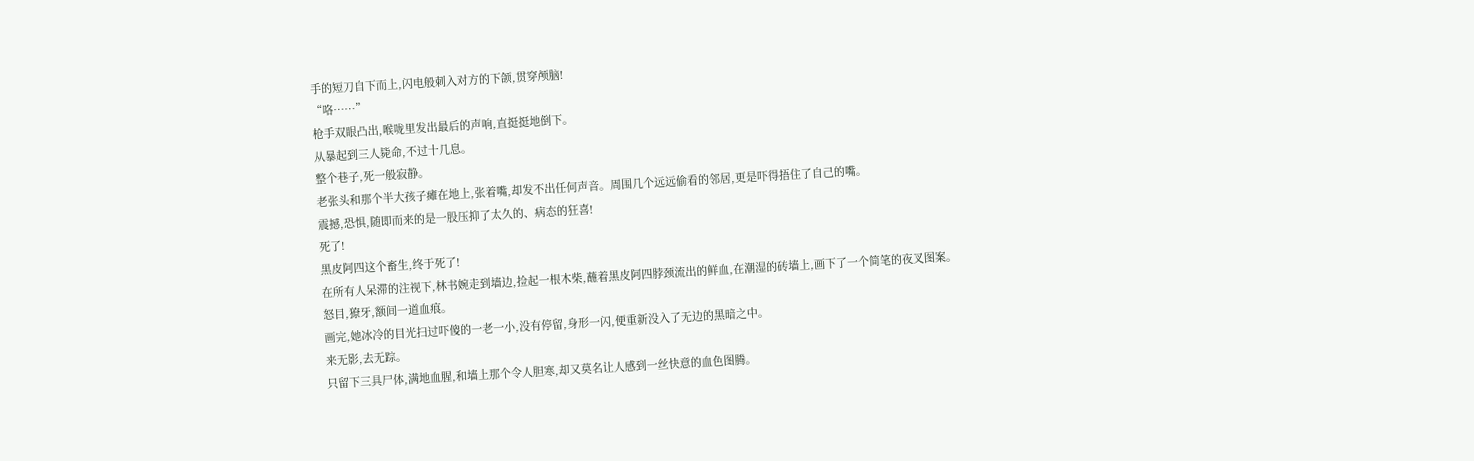手的短刀自下而上,闪电般刺入对方的下颌,贯穿颅脑!
“咯……”
枪手双眼凸出,喉咙里发出最后的声响,直挺挺地倒下。
从暴起到三人毙命,不过十几息。
整个巷子,死一般寂静。
老张头和那个半大孩子瘫在地上,张着嘴,却发不出任何声音。周围几个远远偷看的邻居,更是吓得捂住了自己的嘴。
震撼,恐惧,随即而来的是一股压抑了太久的、病态的狂喜!
死了!
黑皮阿四这个畜生,终于死了!
在所有人呆滞的注视下,林书婉走到墙边,捡起一根木柴,蘸着黑皮阿四脖颈流出的鲜血,在潮湿的砖墙上,画下了一个简笔的夜叉图案。
怒目,獠牙,额间一道血痕。
画完,她冰冷的目光扫过吓傻的一老一小,没有停留,身形一闪,便重新没入了无边的黑暗之中。
来无影,去无踪。
只留下三具尸体,满地血腥,和墙上那个令人胆寒,却又莫名让人感到一丝快意的血色图腾。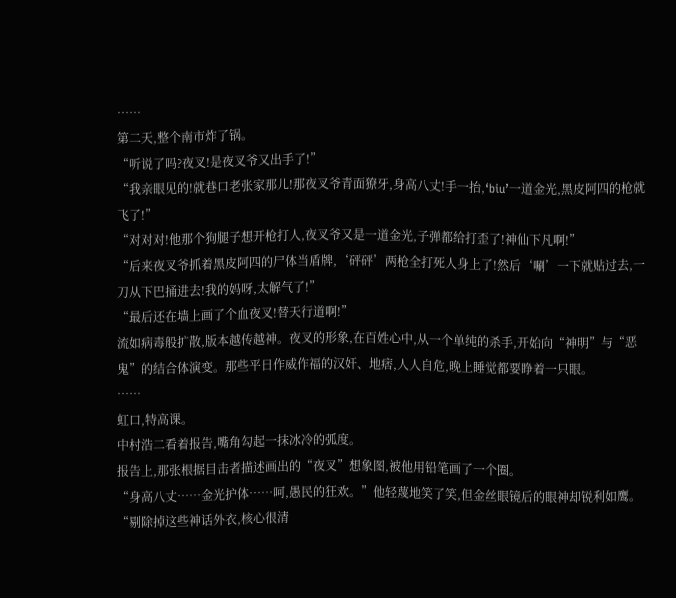……
第二天,整个南市炸了锅。
“听说了吗?夜叉!是夜叉爷又出手了!”
“我亲眼见的!就巷口老张家那儿!那夜叉爷青面獠牙,身高八丈!手一抬,‘biu’一道金光,黑皮阿四的枪就飞了!”
“对对对!他那个狗腿子想开枪打人,夜叉爷又是一道金光,子弹都给打歪了!神仙下凡啊!”
“后来夜叉爷抓着黑皮阿四的尸体当盾牌,‘砰砰’两枪全打死人身上了!然后‘唰’一下就贴过去,一刀从下巴捅进去!我的妈呀,太解气了!”
“最后还在墙上画了个血夜叉!替天行道啊!”
流如病毒般扩散,版本越传越神。夜叉的形象,在百姓心中,从一个单纯的杀手,开始向“神明”与“恶鬼”的结合体演变。那些平日作威作福的汉奸、地痞,人人自危,晚上睡觉都要睁着一只眼。
……
虹口,特高课。
中村浩二看着报告,嘴角勾起一抹冰冷的弧度。
报告上,那张根据目击者描述画出的“夜叉”想象图,被他用铅笔画了一个圈。
“身高八丈……金光护体……呵,愚民的狂欢。”他轻蔑地笑了笑,但金丝眼镜后的眼神却锐利如鹰。
“剔除掉这些神话外衣,核心很清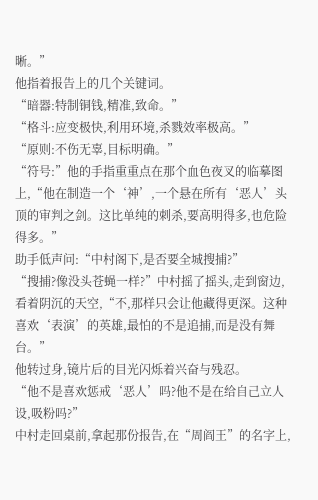晰。”
他指着报告上的几个关键词。
“暗器:特制铜钱,精准,致命。”
“格斗:应变极快,利用环境,杀戮效率极高。”
“原则:不伤无辜,目标明确。”
“符号:”他的手指重重点在那个血色夜叉的临摹图上,“他在制造一个‘神’,一个悬在所有‘恶人’头顶的审判之剑。这比单纯的刺杀,要高明得多,也危险得多。”
助手低声问:“中村阁下,是否要全城搜捕?”
“搜捕?像没头苍蝇一样?”中村摇了摇头,走到窗边,看着阴沉的天空,“不,那样只会让他藏得更深。这种喜欢‘表演’的英雄,最怕的不是追捕,而是没有舞台。”
他转过身,镜片后的目光闪烁着兴奋与残忍。
“他不是喜欢惩戒‘恶人’吗?他不是在给自己立人设,吸粉吗?”
中村走回桌前,拿起那份报告,在“周阎王”的名字上,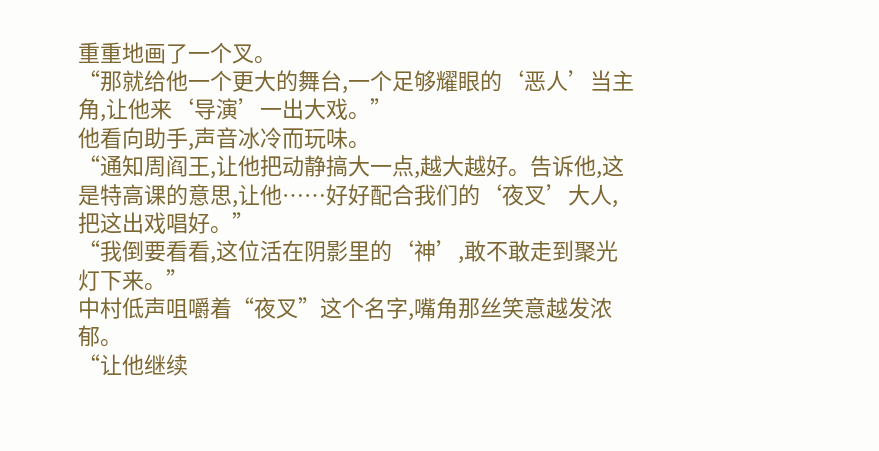重重地画了一个叉。
“那就给他一个更大的舞台,一个足够耀眼的‘恶人’当主角,让他来‘导演’一出大戏。”
他看向助手,声音冰冷而玩味。
“通知周阎王,让他把动静搞大一点,越大越好。告诉他,这是特高课的意思,让他……好好配合我们的‘夜叉’大人,把这出戏唱好。”
“我倒要看看,这位活在阴影里的‘神’,敢不敢走到聚光灯下来。”
中村低声咀嚼着“夜叉”这个名字,嘴角那丝笑意越发浓郁。
“让他继续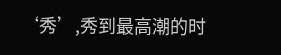‘秀’,秀到最高潮的时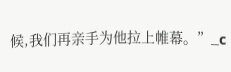候,我们再亲手为他拉上帷幕。”_c